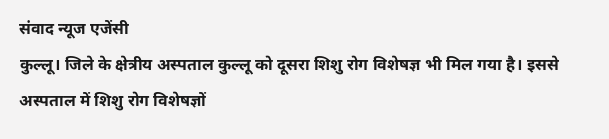संवाद न्यूज एजेंसी
कुल्लू। जिले के क्षेत्रीय अस्पताल कुल्लू को दूसरा शिशु रोग विशेषज्ञ भी मिल गया है। इससे अस्पताल में शिशु रोग विशेषज्ञों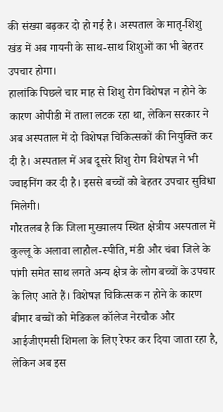की संख्या बढ़कर दो हो गई है। अस्पताल के मातृ-शिशु खंड में अब गायनी के साथ-साथ शिशुओं का भी बेहतर उपचार होगा।
हालांकि पिछले चार माह से शिशु रोग विशेषज्ञ न होने के कारण ओपीडी में ताला लटक रहा था, लेकिन सरकार ने अब अस्पताल में दो विशेषज्ञ चिकित्सकों की नियुक्ति कर दी है। अस्पताल में अब दूसरे शिशु रोग विशेषज्ञ ने भी ज्वाइनिंग कर दी है। इससे बच्चों को बेहतर उपचार सुविधा मिलेगी।
गौरतलब है कि जिला मुख्यालय स्थित क्षेत्रीय अस्पताल में कुल्लू के अलावा लाहौल-स्पीति, मंडी और चंबा जिले के पांगी समेत साथ लगते अन्य क्षेत्र के लोग बच्चों के उपचार के लिए आते हैं। विशेषज्ञ चिकित्सक न होने के कारण बीमार बच्चों को मेडिकल कॉलेज नेरचौक और आईजीएमसी शिमला के लिए रेफर कर दिया जाता रहा है, लेकिन अब इस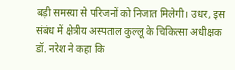बड़ी समस्या से परिजनों को निजात मिलेगी। उधर, इस संबंध में क्षेत्रीय अस्पताल कुल्लू के चिकित्सा अधीक्षक डॉ. नरेश ने कहा कि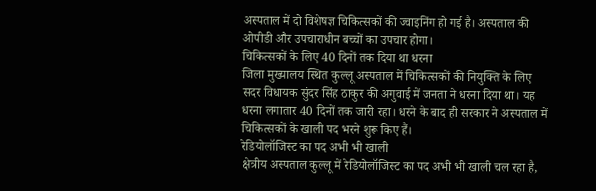अस्पताल में दो विशेषज्ञ चिकित्सकों की ज्वाइनिंग हो गई है। अस्पताल की ओपीडी और उपचाराधीन बच्चों का उपचार होगा।
चिकित्सकों के लिए 40 दिनों तक दिया था धरना
जिला मुख्यालय स्थित कुल्लू अस्पताल में चिकित्सकों की नियुक्ति के लिए सदर विधायक सुंदर सिंह ठाकुर की अगुवाई में जनता ने धरना दिया था। यह धरना लगातार 40 दिनों तक जारी रहा। धरने के बाद ही सरकार ने अस्पताल में चिकित्सकों के खाली पद भरने शुरू किए हैं।
रेडियोलॉजिस्ट का पद अभी भी खाली
क्षेत्रीय अस्पताल कुल्लू में रेडियोलॉजिस्ट का पद अभी भी खाली चल रहा है,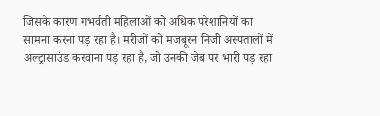जिसके कारण गभर्वती महिलाओं को अधिक परेशानियों का सामना करना पड़ रहा है। मरीजों को मजबूरन निजी अस्पतालों में अल्ट्रासाउंड करवाना पड़ रहा है, जो उनकी जेब पर भारी पड़ रहा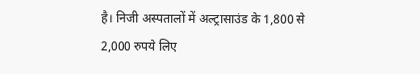है। निजी अस्पतालों में अल्ट्रासाउंड के 1,800 से 2,000 रुपये लिए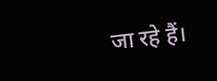जा रहे हैं।